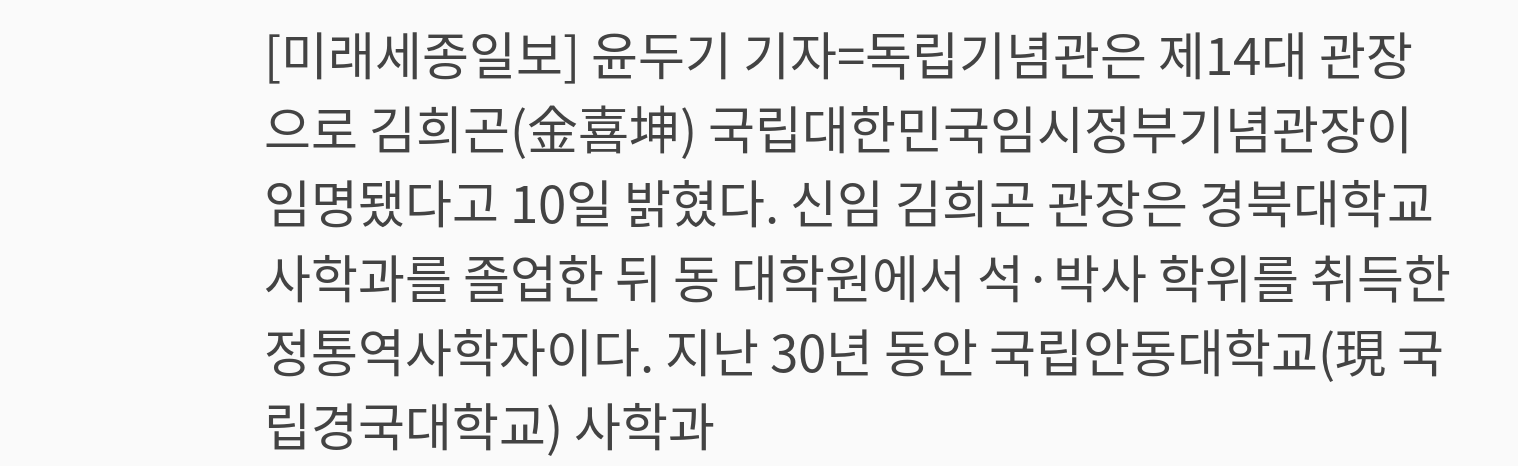[미래세종일보] 윤두기 기자=독립기념관은 제14대 관장으로 김희곤(金喜坤) 국립대한민국임시정부기념관장이 임명됐다고 10일 밝혔다. 신임 김희곤 관장은 경북대학교 사학과를 졸업한 뒤 동 대학원에서 석·박사 학위를 취득한 정통역사학자이다. 지난 30년 동안 국립안동대학교(現 국립경국대학교) 사학과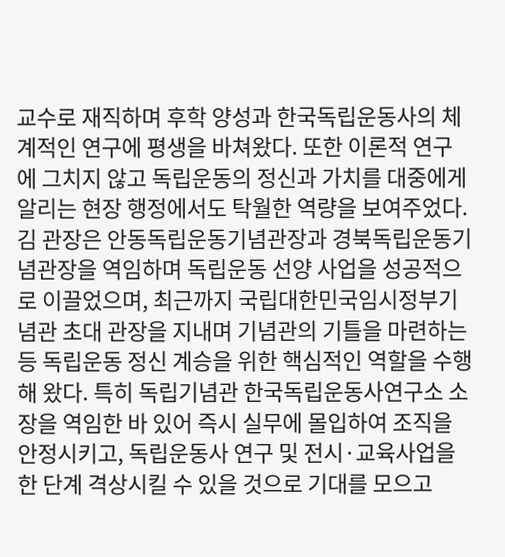교수로 재직하며 후학 양성과 한국독립운동사의 체계적인 연구에 평생을 바쳐왔다. 또한 이론적 연구에 그치지 않고 독립운동의 정신과 가치를 대중에게 알리는 현장 행정에서도 탁월한 역량을 보여주었다. 김 관장은 안동독립운동기념관장과 경북독립운동기념관장을 역임하며 독립운동 선양 사업을 성공적으로 이끌었으며, 최근까지 국립대한민국임시정부기념관 초대 관장을 지내며 기념관의 기틀을 마련하는 등 독립운동 정신 계승을 위한 핵심적인 역할을 수행해 왔다. 특히 독립기념관 한국독립운동사연구소 소장을 역임한 바 있어 즉시 실무에 몰입하여 조직을 안정시키고, 독립운동사 연구 및 전시·교육사업을 한 단계 격상시킬 수 있을 것으로 기대를 모으고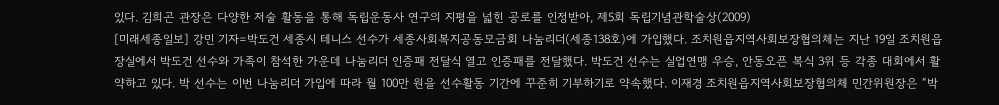있다. 김희곤 관장은 다양한 저술 활동을 통해 독립운동사 연구의 지평을 넓힌 공로를 인정받아, 제5회 독립기념관학술상(2009)
[미래세종일보] 강민 기자=박도건 세종시 테니스 선수가 세종사회복지공동모금회 나눔리더(세종138호)에 가입했다. 조치원읍지역사회보장협의체는 지난 19일 조치원읍장실에서 박도건 선수와 가족이 참석한 가운데 나눔리더 인증패 전달식 열고 인증패를 전달했다. 박도건 선수는 실업연맹 우승, 안동오픈 복식 3위 등 각종 대회에서 활약하고 있다. 박 선수는 이번 나눔리더 가입에 따라 월 100만 원을 선수활동 기간에 꾸준히 기부하기로 약속했다. 이재경 조치원읍지역사회보장협의체 민간위원장은 “박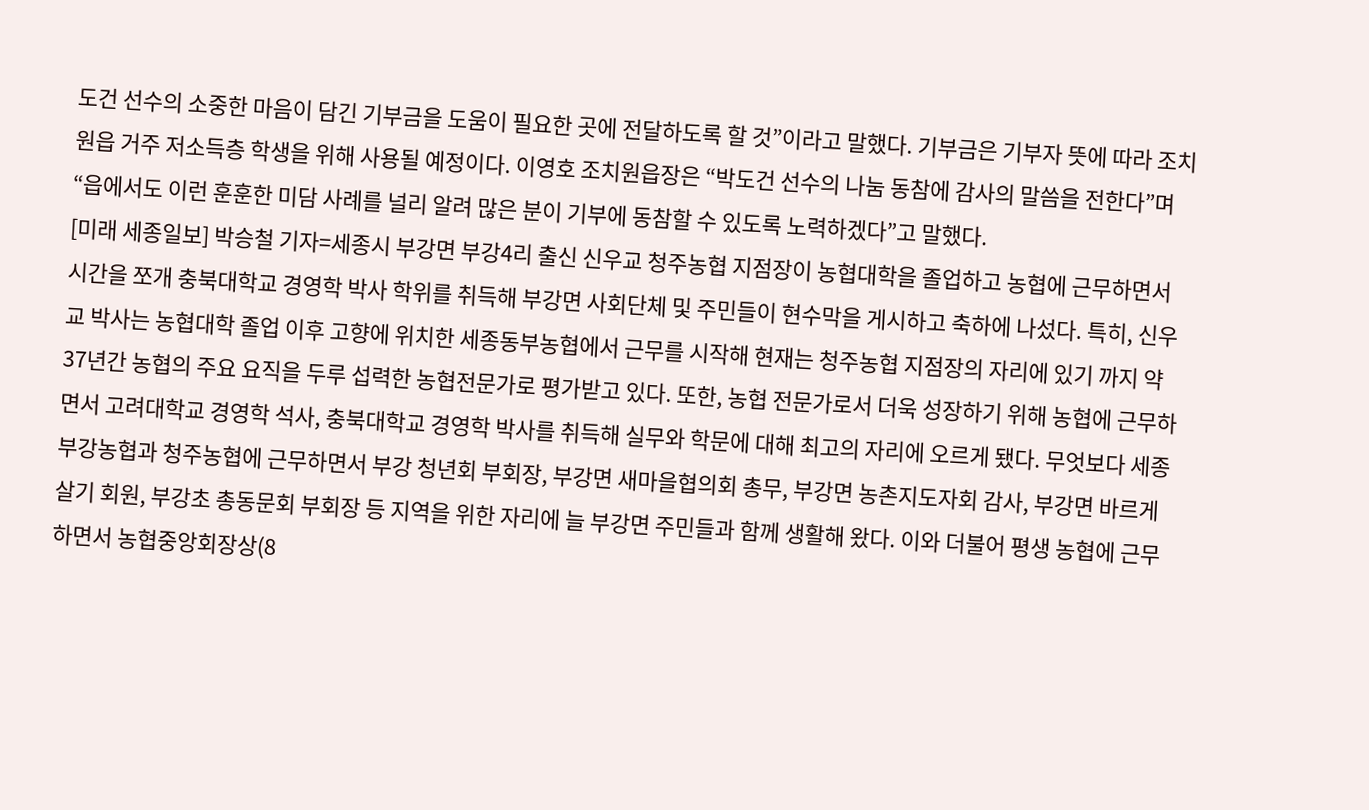도건 선수의 소중한 마음이 담긴 기부금을 도움이 필요한 곳에 전달하도록 할 것”이라고 말했다. 기부금은 기부자 뜻에 따라 조치원읍 거주 저소득층 학생을 위해 사용될 예정이다. 이영호 조치원읍장은 “박도건 선수의 나눔 동참에 감사의 말씀을 전한다”며 “읍에서도 이런 훈훈한 미담 사례를 널리 알려 많은 분이 기부에 동참할 수 있도록 노력하겠다”고 말했다.
[미래 세종일보] 박승철 기자=세종시 부강면 부강4리 출신 신우교 청주농협 지점장이 농협대학을 졸업하고 농협에 근무하면서 시간을 쪼개 충북대학교 경영학 박사 학위를 취득해 부강면 사회단체 및 주민들이 현수막을 게시하고 축하에 나섰다. 특히, 신우교 박사는 농협대학 졸업 이후 고향에 위치한 세종동부농협에서 근무를 시작해 현재는 청주농협 지점장의 자리에 있기 까지 약 37년간 농협의 주요 요직을 두루 섭력한 농협전문가로 평가받고 있다. 또한, 농협 전문가로서 더욱 성장하기 위해 농협에 근무하면서 고려대학교 경영학 석사, 충북대학교 경영학 박사를 취득해 실무와 학문에 대해 최고의 자리에 오르게 됐다. 무엇보다 세종부강농협과 청주농협에 근무하면서 부강 청년회 부회장, 부강면 새마을협의회 총무, 부강면 농촌지도자회 감사, 부강면 바르게살기 회원, 부강초 총동문회 부회장 등 지역을 위한 자리에 늘 부강면 주민들과 함께 생활해 왔다. 이와 더불어 평생 농협에 근무하면서 농협중앙회장상(8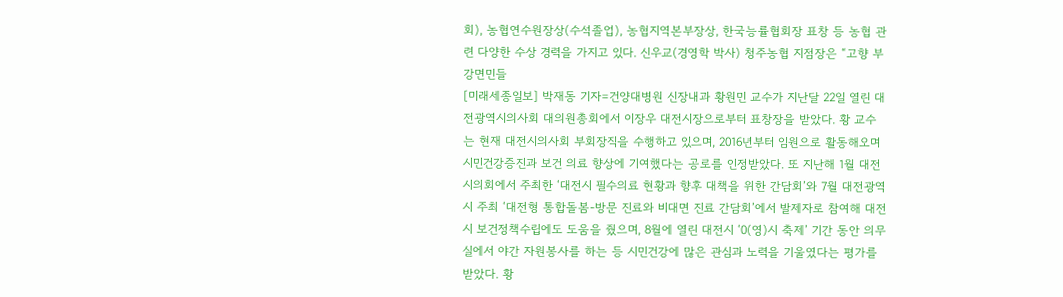회), 농협연수원장상(수석졸업), 농협지역본부장상, 한국능률협회장 표창 등 농협 관련 다양한 수상 경력을 가지고 있다. 신우교(경영학 박사) 청주농협 지점장은 “고향 부강면민들
[미래세종일보] 박재동 기자=건양대병원 신장내과 황원민 교수가 지난달 22일 열린 대전광역시의사회 대의원총회에서 이장우 대전시장으로부터 표창장을 받았다. 황 교수는 현재 대전시의사회 부회장직을 수행하고 있으며, 2016년부터 임원으로 활동해오며 시민건강증진과 보건 의료 향상에 기여했다는 공로를 인정받았다. 또 지난해 1월 대전시의회에서 주최한 ‘대전시 필수의료 현황과 향후 대책을 위한 간담회’와 7월 대전광역시 주최 ‘대전형 통합돌봄-방문 진료와 비대면 진료 간담회’에서 발제자로 참여해 대전시 보건정책수립에도 도움을 줬으며, 8월에 열린 대전시 ‘0(영)시 축제’ 기간 동안 의무실에서 야간 자원봉사를 하는 등 시민건강에 많은 관심과 노력을 기울였다는 평가를 받았다. 황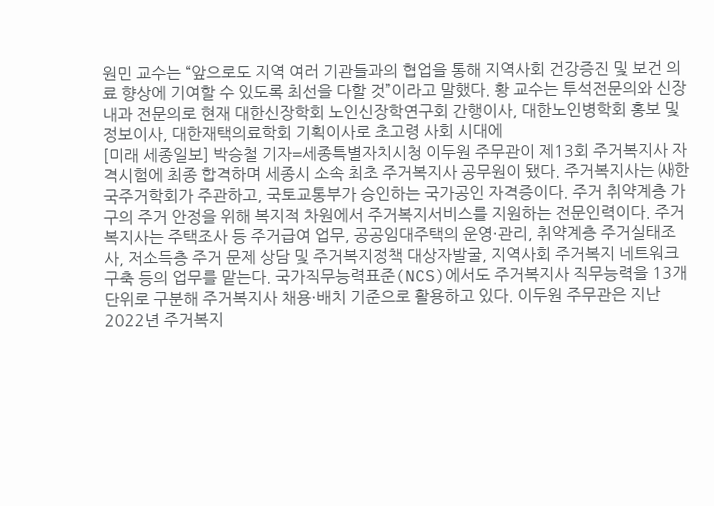원민 교수는 “앞으로도 지역 여러 기관들과의 협업을 통해 지역사회 건강증진 및 보건 의료 향상에 기여할 수 있도록 최선을 다할 것”이라고 말했다. 황 교수는 투석전문의와 신장내과 전문의로 현재 대한신장학회 노인신장학연구회 간행이사, 대한노인병학회 홍보 및 정보이사, 대한재택의료학회 기획이사로 초고령 사회 시대에
[미래 세종일보] 박승철 기자=세종특별자치시청 이두원 주무관이 제13회 주거복지사 자격시험에 최종 합격하며 세종시 소속 최초 주거복지사 공무원이 됐다. 주거복지사는 ㈔한국주거학회가 주관하고, 국토교통부가 승인하는 국가공인 자격증이다. 주거 취약계층 가구의 주거 안정을 위해 복지적 차원에서 주거복지서비스를 지원하는 전문인력이다. 주거복지사는 주택조사 등 주거급여 업무, 공공임대주택의 운영·관리, 취약계층 주거실태조사, 저소득층 주거 문제 상담 및 주거복지정책 대상자발굴, 지역사회 주거복지 네트워크 구축 등의 업무를 맡는다. 국가직무능력표준(NCS)에서도 주거복지사 직무능력을 13개 단위로 구분해 주거복지사 채용·배치 기준으로 활용하고 있다. 이두원 주무관은 지난 2022년 주거복지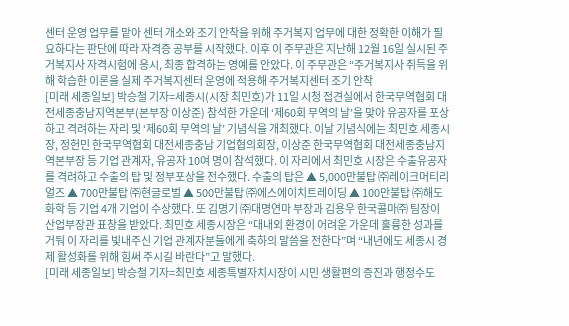센터 운영 업무를 맡아 센터 개소와 조기 안착을 위해 주거복지 업무에 대한 정확한 이해가 필요하다는 판단에 따라 자격증 공부를 시작했다. 이후 이 주무관은 지난해 12월 16일 실시된 주거복지사 자격시험에 응시, 최종 합격하는 영예를 안았다. 이 주무관은 “주거복지사 취득을 위해 학습한 이론을 실제 주거복지센터 운영에 적용해 주거복지센터 조기 안착
[미래 세종일보] 박승철 기자=세종시(시장 최민호)가 11일 시청 접견실에서 한국무역협회 대전세종충남지역본부(본부장 이상준) 참석한 가운데 ‘제60회 무역의 날’을 맞아 유공자를 포상하고 격려하는 자리 및 ‘제60회 무역의 날’ 기념식을 개최했다. 이날 기념식에는 최민호 세종시장, 정헌민 한국무역협회 대전세종충남 기업협의회장, 이상준 한국무역협회 대전세종충남지역본부장 등 기업 관계자, 유공자 10여 명이 참석했다. 이 자리에서 최민호 시장은 수출유공자를 격려하고 수출의 탑 및 정부포상을 전수했다. 수출의 탑은 ▲ 5,000만불탑 ㈜레이크머티리얼즈 ▲ 700만불탑 ㈜현글로벌 ▲ 500만불탑 ㈜에스에이치트레이딩 ▲ 100만불탑 ㈜해도화학 등 기업 4개 기업이 수상했다. 또 김명기 ㈜대명연마 부장과 김용우 한국콜마㈜ 팀장이 산업부장관 표창을 받았다. 최민호 세종시장은 “대내외 환경이 어려운 가운데 훌륭한 성과를 거둬 이 자리를 빛내주신 기업 관계자분들에게 축하의 말씀을 전한다”며 “내년에도 세종시 경제 활성화를 위해 힘써 주시길 바란다”고 말했다.
[미래 세종일보] 박승철 기자=최민호 세종특별자치시장이 시민 생활편의 증진과 행정수도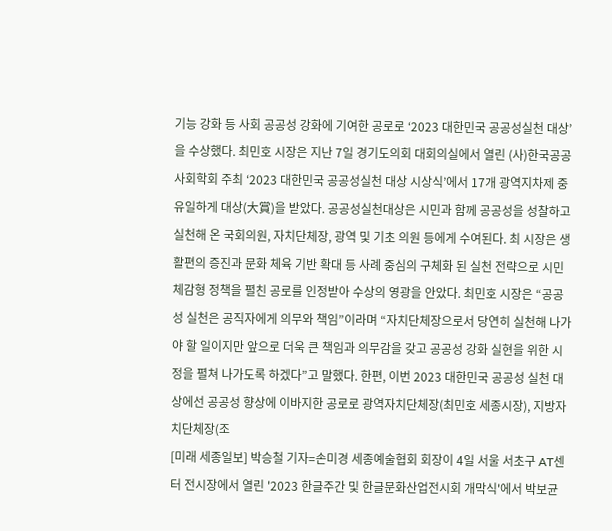기능 강화 등 사회 공공성 강화에 기여한 공로로 ‘2023 대한민국 공공성실천 대상’을 수상했다. 최민호 시장은 지난 7일 경기도의회 대회의실에서 열린 (사)한국공공사회학회 주최 ‘2023 대한민국 공공성실천 대상 시상식’에서 17개 광역지차제 중 유일하게 대상(大賞)을 받았다. 공공성실천대상은 시민과 함께 공공성을 성찰하고 실천해 온 국회의원, 자치단체장, 광역 및 기초 의원 등에게 수여된다. 최 시장은 생활편의 증진과 문화 체육 기반 확대 등 사례 중심의 구체화 된 실천 전략으로 시민체감형 정책을 펼친 공로를 인정받아 수상의 영광을 안았다. 최민호 시장은 “공공성 실천은 공직자에게 의무와 책임”이라며 “자치단체장으로서 당연히 실천해 나가야 할 일이지만 앞으로 더욱 큰 책임과 의무감을 갖고 공공성 강화 실현을 위한 시정을 펼쳐 나가도록 하겠다”고 말했다. 한편, 이번 2023 대한민국 공공성 실천 대상에선 공공성 향상에 이바지한 공로로 광역자치단체장(최민호 세종시장), 지방자치단체장(조
[미래 세종일보] 박승철 기자=손미경 세종예술협회 회장이 4일 서울 서초구 AT센터 전시장에서 열린 '2023 한글주간 및 한글문화산업전시회 개막식'에서 박보균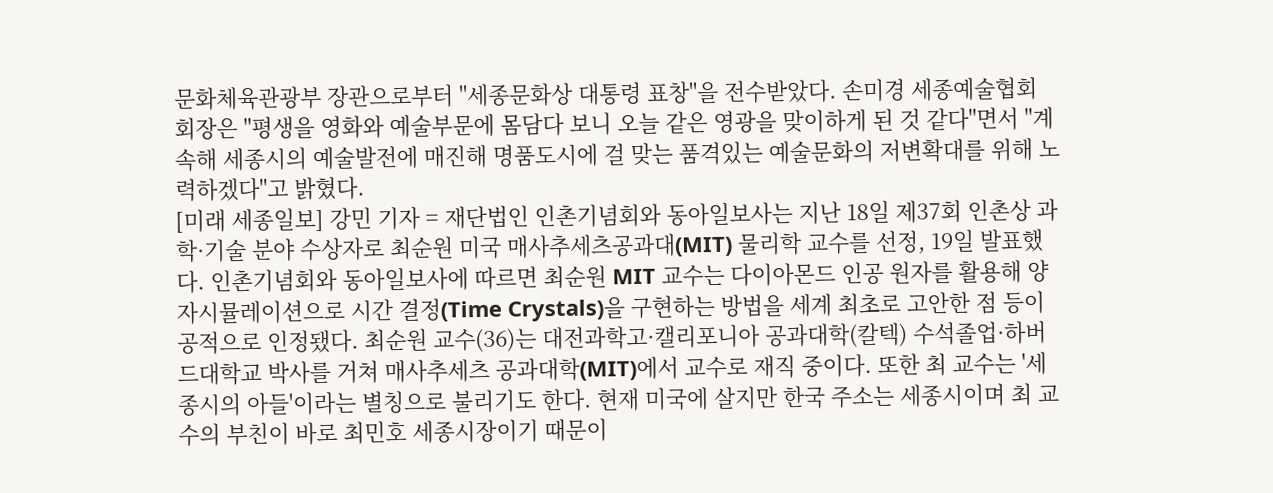문화체육관광부 장관으로부터 "세종문화상 대통령 표창"을 전수받았다. 손미경 세종예술협회 회장은 "평생을 영화와 예술부문에 몸담다 보니 오늘 같은 영광을 맞이하게 된 것 같다"면서 "계속해 세종시의 예술발전에 매진해 명품도시에 걸 맞는 품격있는 예술문화의 저변확대를 위해 노력하겠다"고 밝혔다.
[미래 세종일보] 강민 기자 = 재단법인 인촌기념회와 동아일보사는 지난 18일 제37회 인촌상 과학·기술 분야 수상자로 최순원 미국 매사추세츠공과대(MIT) 물리학 교수를 선정, 19일 발표했다. 인촌기념회와 동아일보사에 따르면 최순원 MIT 교수는 다이아몬드 인공 원자를 활용해 양자시뮬레이션으로 시간 결정(Time Crystals)을 구현하는 방법을 세계 최초로 고안한 점 등이 공적으로 인정됐다. 최순원 교수(36)는 대전과학고·캘리포니아 공과대학(칼텍) 수석졸업·하버드대학교 박사를 거쳐 매사추세츠 공과대학(MIT)에서 교수로 재직 중이다. 또한 최 교수는 '세종시의 아들'이라는 별칭으로 불리기도 한다. 현재 미국에 살지만 한국 주소는 세종시이며 최 교수의 부친이 바로 최민호 세종시장이기 때문이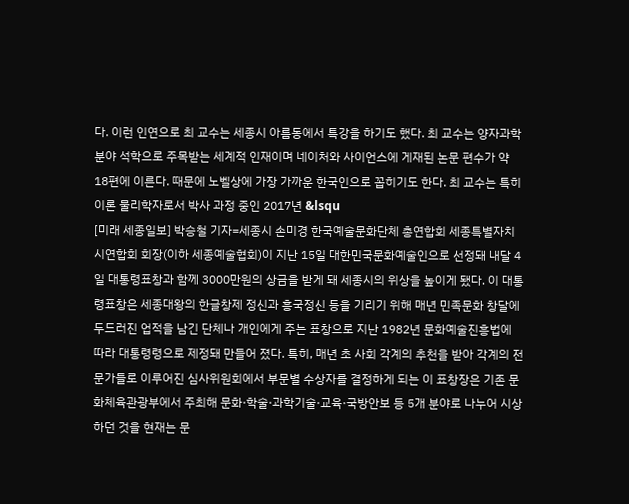다. 이런 인연으로 최 교수는 세종시 아름동에서 특강을 하기도 했다. 최 교수는 양자과학 분야 석학으로 주목받는 세계적 인재이며 네이처와 사이언스에 게재된 논문 편수가 약 18편에 이른다. 때문에 노벨상에 가장 가까운 한국인으로 꼽히기도 한다. 최 교수는 특히 이론 물리학자로서 박사 과정 중인 2017년 &lsqu
[미래 세종일보] 박승철 기자=세종시 손미경 한국예술문화단체 총연합회 세종특별자치시연합회 회장(이하 세종예술협회)이 지난 15일 대한민국문화예술인으로 선정돼 내달 4일 대통령표창과 함께 3000만원의 상금을 받게 돼 세종시의 위상을 높이게 됐다. 이 대통령표창은 세종대왕의 한글창제 정신과 흥국정신 등을 기리기 위해 매년 민족문화 창달에 두드러진 업적을 남긴 단체나 개인에게 주는 표창으로 지난 1982년 문화예술진흥법에 따라 대통령령으로 제정돼 만들어 졌다. 특히, 매년 초 사회 각계의 추천을 받아 각계의 전문가들로 이루어진 심사위원회에서 부문별 수상자를 결정하게 되는 이 표창장은 기존 문화체육관광부에서 주최해 문화·학술·과학기술·교육·국방안보 등 5개 분야로 나누어 시상하던 것을 현재는 문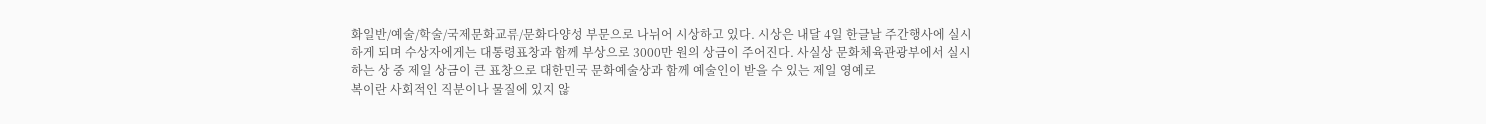화일반/예술/학술/국제문화교류/문화다양성 부문으로 나뉘어 시상하고 있다. 시상은 내달 4일 한글날 주간행사에 실시하게 되며 수상자에게는 대통령표창과 함께 부상으로 3000만 원의 상금이 주어진다. 사실상 문화체육관광부에서 실시하는 상 중 제일 상금이 큰 표창으로 대한민국 문화예술상과 함께 예술인이 받을 수 있는 제일 영예로
복이란 사회적인 직분이나 물질에 있지 않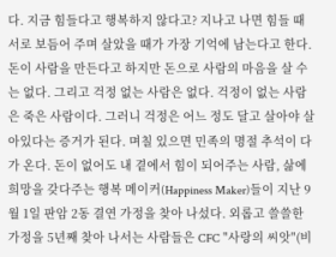다. 지금 힘들다고 행복하지 않다고? 지나고 나면 힘들 때 서로 보듬어 주며 살았을 때가 가장 기억에 남는다고 한다. 돈이 사람을 만든다고 하지만 돈으로 사람의 마음을 살 수는 없다. 그리고 걱정 없는 사람은 없다. 걱정이 없는 사람은 죽은 사람이다. 그러니 걱정은 어느 정도 달고 살아야 살아있다는 증거가 된다. 며칠 있으면 민족의 명절 추석이 다가 온다. 돈이 없어도 내 곁에서 힘이 되어주는 사람, 삶에 희망을 갖다주는 행복 메이커(Happiness Maker)들이 지난 9월 1일 판암 2동 결연 가정을 찾아 나섰다. 외롭고 쓸쓸한 가정을 5년째 찾아 나서는 사람들은 CFC "사랑의 씨앗"(비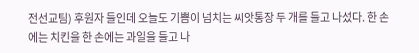전선교팀) 후원자 들인데 오늘도 기쁨이 넘치는 씨앗통장 두 개를 들고 나섰다. 한 손에는 치킨을 한 손에는 과일을 들고 나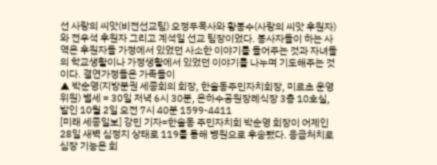선 사랑의 씨앗(비전선교팀) 오정두목사와 황봉수(사랑의 씨앗 후원자)와 전우석 후원자 그리고 계석일 선교 팀장이었다. 봉사자들이 하는 사역은 후원자들 가정에서 있었던 사소한 이야기를 들어주는 것과 자녀들의 학교생활이나 가정생활에서 있었던 이야기를 나누며 기도해주는 것이다. 결연가정들은 가족들이
▲ 박순영(지방분권 세종회의 회장, 한솔동주민자치회장, 미르초 운영위원) 별세 = 30일 저녁 6시 30분, 은하수공원장례식장 3층 10호실, 발인 10월 2일 오전 7시 40분 1599-4411
[미래 세종일보] 강민 기자=한솔동 주민자치회 박순영 회장이 어제인 28일 새벽 심정지 상태로 119를 통해 병원으로 후송됐다. 응급처치로 심장 기능은 회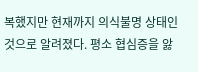복했지만 현재까지 의식불명 상태인 것으로 알려졌다. 평소 협심증을 앓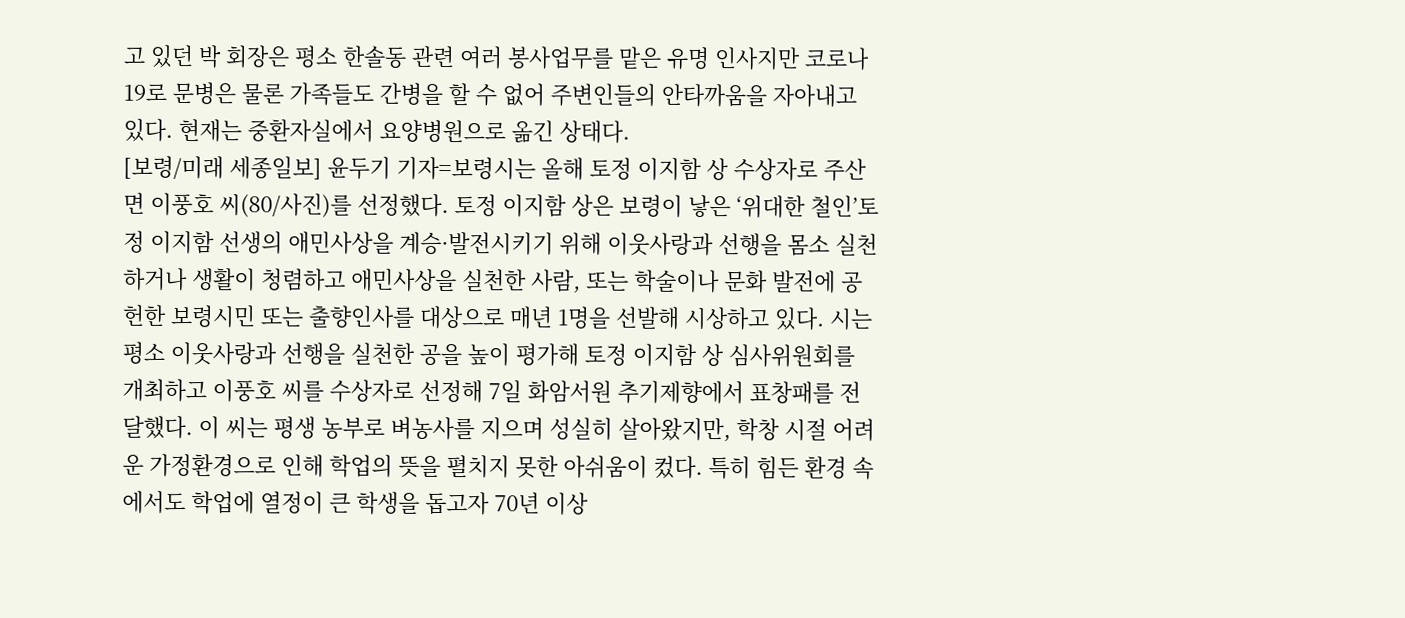고 있던 박 회장은 평소 한솔동 관련 여러 봉사업무를 맡은 유명 인사지만 코로나19로 문병은 물론 가족들도 간병을 할 수 없어 주변인들의 안타까움을 자아내고 있다. 현재는 중환자실에서 요양병원으로 옮긴 상태다.
[보령/미래 세종일보] 윤두기 기자=보령시는 올해 토정 이지함 상 수상자로 주산면 이풍호 씨(80/사진)를 선정했다. 토정 이지함 상은 보령이 낳은 ‘위대한 철인’토정 이지함 선생의 애민사상을 계승·발전시키기 위해 이웃사랑과 선행을 몸소 실천하거나 생활이 청렴하고 애민사상을 실천한 사람, 또는 학술이나 문화 발전에 공헌한 보령시민 또는 출향인사를 대상으로 매년 1명을 선발해 시상하고 있다. 시는 평소 이웃사랑과 선행을 실천한 공을 높이 평가해 토정 이지함 상 심사위원회를 개최하고 이풍호 씨를 수상자로 선정해 7일 화암서원 추기제향에서 표창패를 전달했다. 이 씨는 평생 농부로 벼농사를 지으며 성실히 살아왔지만, 학창 시절 어려운 가정환경으로 인해 학업의 뜻을 펼치지 못한 아쉬움이 컸다. 특히 힘든 환경 속에서도 학업에 열정이 큰 학생을 돕고자 70년 이상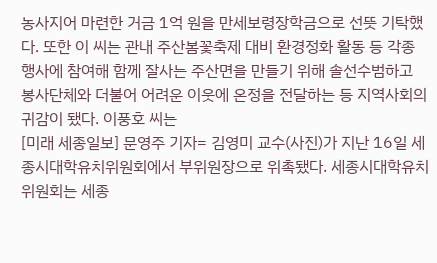농사지어 마련한 거금 1억 원을 만세보령장학금으로 선뜻 기탁했다. 또한 이 씨는 관내 주산봄꽃축제 대비 환경정화 활동 등 각종 행사에 참여해 함께 잘사는 주산면을 만들기 위해 솔선수범하고 봉사단체와 더불어 어려운 이웃에 온정을 전달하는 등 지역사회의 귀감이 됐다. 이풍호 씨는
[미래 세종일보] 문영주 기자= 김영미 교수(사진)가 지난 16일 세종시대학유치위원회에서 부위원장으로 위촉됐다. 세종시대학유치위원회는 세종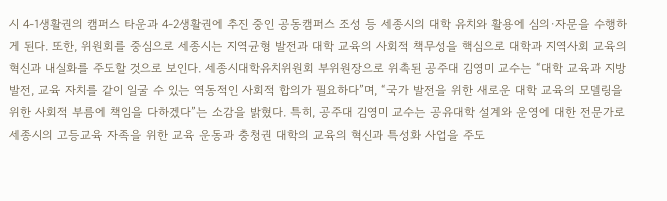시 4-1생활권의 캠퍼스 타운과 4-2생활권에 추진 중인 공동캠퍼스 조성 등 세종시의 대학 유치와 활용에 심의·자문을 수행하게 된다. 또한, 위원회를 중심으로 세종시는 지역균형 발전과 대학 교육의 사회적 책무성을 핵심으로 대학과 지역사회 교육의 혁신과 내실화를 주도할 것으로 보인다. 세종시대학유치위원회 부위원장으로 위촉된 공주대 김영미 교수는 “대학 교육과 지방 발전, 교육 자치를 같이 일굴 수 있는 역동적인 사회적 합의가 필요하다”며, “국가 발전을 위한 새로운 대학 교육의 모델링을 위한 사회적 부름에 책임을 다하겠다”는 소감을 밝혔다. 특히, 공주대 김영미 교수는 공유대학 설계와 운영에 대한 전문가로 세종시의 고등교육 자족을 위한 교육 운동과 충청권 대학의 교육의 혁신과 특성화 사업을 주도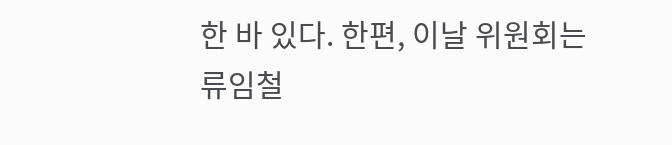한 바 있다. 한편, 이날 위원회는 류임철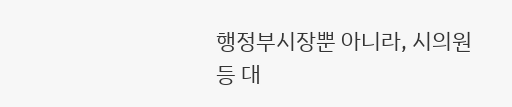행정부시장뿐 아니라, 시의원 등 대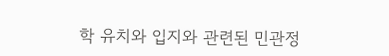학 유치와 입지와 관련된 민관정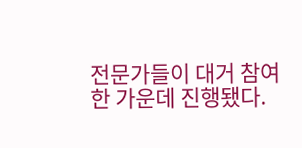전문가들이 대거 참여한 가운데 진행됐다.